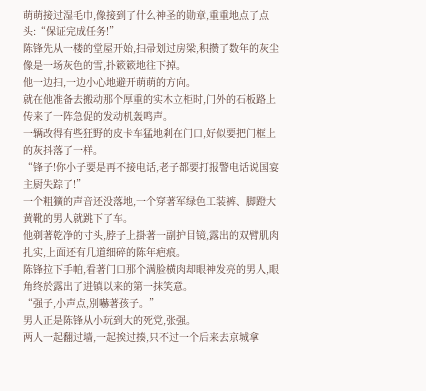萌萌接过湿毛巾,像接到了什么神圣的勋章,重重地点了点头:“保证完成任务!”
陈锋先从一楼的堂屋开始,扫帚划过房梁,积攒了数年的灰尘像是一场灰色的雪,扑簌簌地往下掉。
他一边扫,一边小心地避开萌萌的方向。
就在他准备去搬动那个厚重的实木立柜时,门外的石板路上传来了一阵急促的发动机轰鸣声。
一辆改得有些狂野的皮卡车猛地剎在门口,好似要把门框上的灰抖落了一样。
“锋子!你小子要是再不接电话,老子都要打报警电话说国宴主厨失踪了!”
一个粗獷的声音还没落地,一个穿著军绿色工装裤、脚蹬大黄靴的男人就跳下了车。
他剃著乾净的寸头,脖子上掛著一副护目镜,露出的双臂肌肉扎实,上面还有几道细碎的陈年疤痕。
陈锋拉下手帕,看著门口那个满脸横肉却眼神发亮的男人,眼角终於露出了进镇以来的第一抹笑意。
“强子,小声点,別嚇著孩子。”
男人正是陈锋从小玩到大的死党,张强。
两人一起翻过墙,一起挨过揍,只不过一个后来去京城拿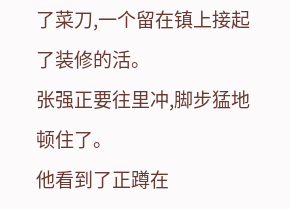了菜刀,一个留在镇上接起了装修的活。
张强正要往里冲,脚步猛地顿住了。
他看到了正蹲在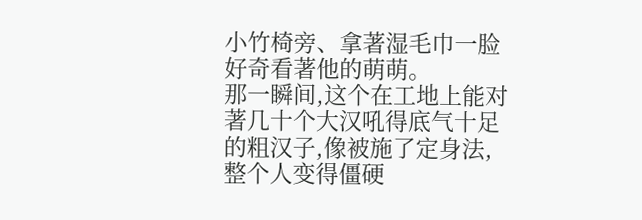小竹椅旁、拿著湿毛巾一脸好奇看著他的萌萌。
那一瞬间,这个在工地上能对著几十个大汉吼得底气十足的粗汉子,像被施了定身法,整个人变得僵硬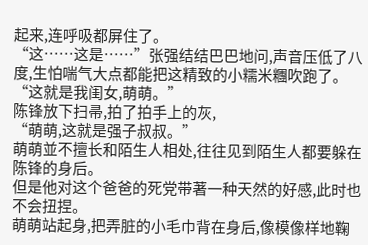起来,连呼吸都屏住了。
“这……这是……”张强结结巴巴地问,声音压低了八度,生怕喘气大点都能把这精致的小糯米糰吹跑了。
“这就是我闺女,萌萌。”
陈锋放下扫帚,拍了拍手上的灰,
“萌萌,这就是强子叔叔。”
萌萌並不擅长和陌生人相处,往往见到陌生人都要躲在陈锋的身后。
但是他对这个爸爸的死党带著一种天然的好感,此时也不会扭捏。
萌萌站起身,把弄脏的小毛巾背在身后,像模像样地鞠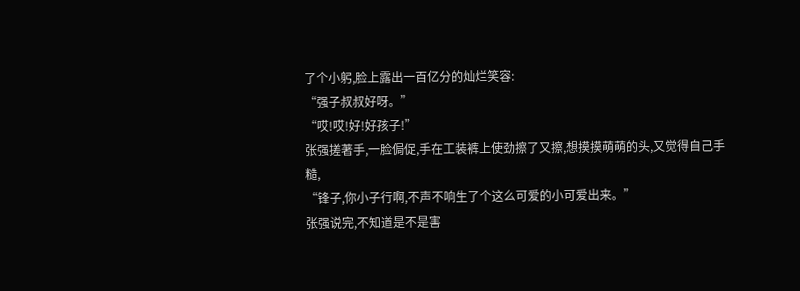了个小躬,脸上露出一百亿分的灿烂笑容:
“强子叔叔好呀。”
“哎!哎!好!好孩子!”
张强搓著手,一脸侷促,手在工装裤上使劲擦了又擦,想摸摸萌萌的头,又觉得自己手糙,
“锋子,你小子行啊,不声不响生了个这么可爱的小可爱出来。”
张强说完,不知道是不是害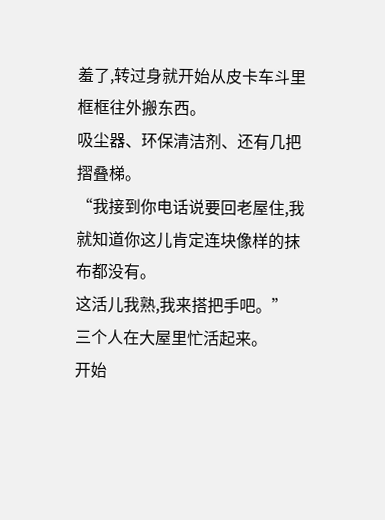羞了,转过身就开始从皮卡车斗里框框往外搬东西。
吸尘器、环保清洁剂、还有几把摺叠梯。
“我接到你电话说要回老屋住,我就知道你这儿肯定连块像样的抹布都没有。
这活儿我熟,我来搭把手吧。”
三个人在大屋里忙活起来。
开始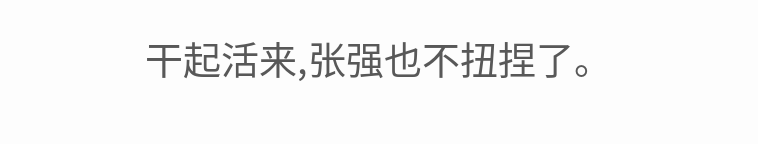干起活来,张强也不扭捏了。